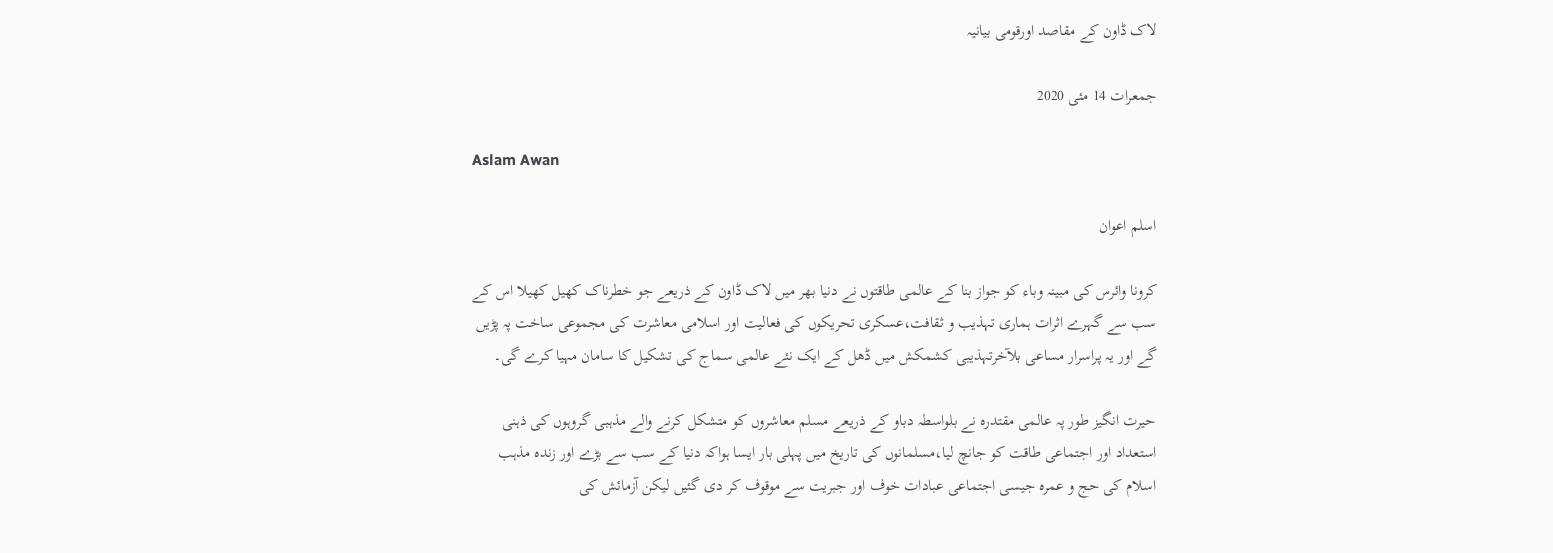لاک ڈاون کے مقاصد اورقومی بیانیہ

جمعرات 14 مئی 2020

Aslam Awan

اسلم اعوان

کرونا وائرس کی مبینہ وباء کو جواز بنا کے عالمی طاقتوں نے دنیا بھر میں لاک ڈاون کے ذریعے جو خطرناک کھیل کھیلا اس کے سب سے گہرے اثرات ہماری تہذیب و ثقافت،عسکری تحریکوں کی فعالیت اور اسلامی معاشرت کی مجموعی ساخت پہ پڑیں گے اور یہ پراسرار مساعی بلآخرتہذیبی کشمکش میں ڈھل کے ایک نئے عالمی سماج کی تشکیل کا سامان مہیا کرے گی۔

حیرت انگیز طور پہ عالمی مقتدرہ نے بلواسطہ دباو کے ذریعے مسلم معاشروں کو متشکل کرنے والے مذہبی گروہوں کی ذہنی استعداد اور اجتماعی طاقت کو جانچ لیا،مسلمانوں کی تاریخ میں پہلی بار ایسا ہواکہ دنیا کے سب سے بڑے اور زندہ مذہب اسلام کی حج و عمرہ جیسی اجتماعی عبادات خوف اور جبریت سے موقوف کر دی گئیں لیکن آزمائش کی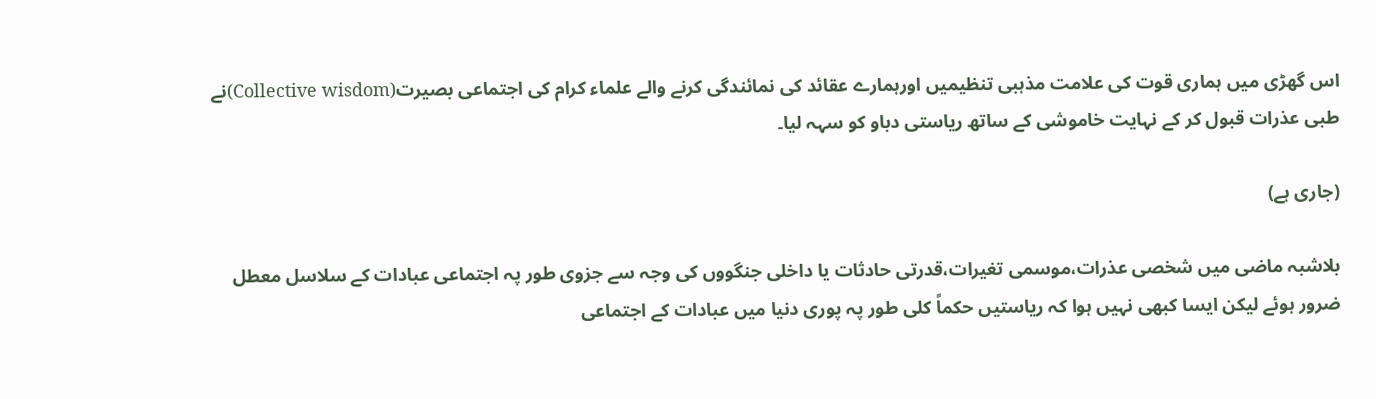اس گھڑی میں ہماری قوت کی علامت مذہبی تنظیمیں اورہمارے عقائد کی نمائندگی کرنے والے علماء کرام کی اجتماعی بصیرت(Collective wisdom)نے طبی عذرات قبول کر کے نہایت خاموشی کے ساتھ ریاستی دباو کو سہہ لیا۔

(جاری ہے)

بلاشبہ ماضی میں شخصی عذرات،موسمی تغیرات،قدرتی حادثات یا داخلی جنگووں کی وجہ سے جزوی طور پہ اجتماعی عبادات کے سلاسل معطل ضرور ہوئے لیکن ایسا کبھی نہیں ہوا کہ ریاستیں حکماً کلی طور پہ پوری دنیا میں عبادات کے اجتماعی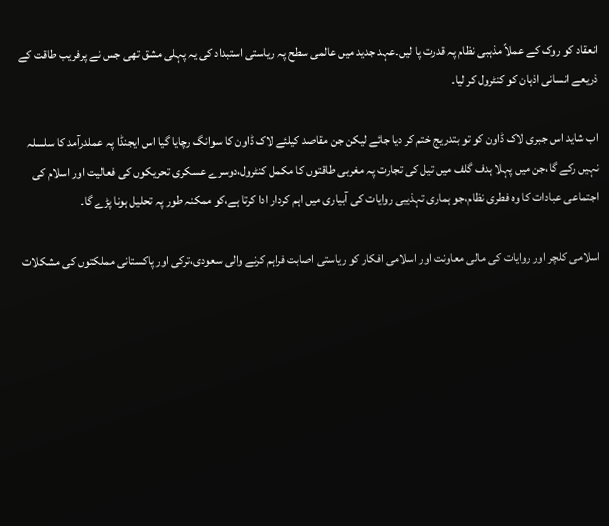انعقاد کو روک کے عملاً مذہبی نظام پہ قدرت پا لیں۔عہد جدید میں عالمی سطح پہ ریاستی استبداد کی یہ پہلی مشق تھی جس نے پرفریب طاقت کے ذریعے انسانی اذہان کو کنٹرول کر لیا۔

اب شاید اس جبری لاک ڈاون کو تو بتدریج ختم کر دیا جائے لیکن جن مقاصد کیلئے لاک ڈاون کا سوانگ رچایا گیا اس ایجنڈا پہ عملدرآمد کا سلسلہ نہیں رکے گا،جن میں پہلا ہدف گلف میں تیل کی تجارت پہ مغربی طاقتوں کا مکمل کنٹرول،دوسرے عسکری تحریکوں کی فعالیت اور اسلام کی اجتماعی عبادات کا وہ فطری نظام،جو ہماری تہذیبی روایات کی آبیاری میں اہم کردار ادا کرتا ہے،کو ممکنہ طور پہ تحلیل ہونا پڑے گا۔

اسلامی کلچر اور روایات کی مالی معاونت اور اسلامی افکار کو ریاستی اصابت فراہم کرنے والی سعودی،ترکی اور پاکستانی مملکتوں کی مشکلات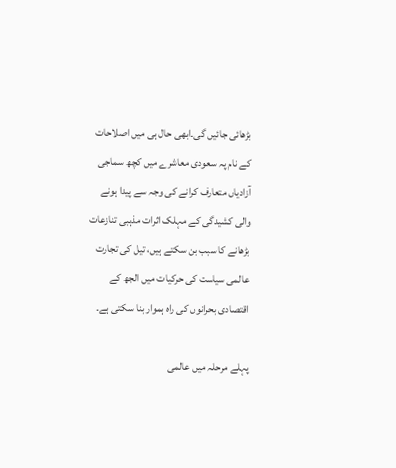بڑھائی جائیں گی۔ابھی حال ہی میں اصلاحات کے نام پہ سعودی معاشرے میں کچھ سماجی آزادیاں متعارف کرانے کی وجہ سے پیدا ہونے والی کشیدگی کے مہلک اثرات مذہبی تنازعات بڑھانے کا سبب بن سکتے ہیں، تیل کی تجارت عالمی سیاست کی حرکیات میں الجھ کے اقتصادی بحرانوں کی راہ ہموار بنا سکتی ہے۔

پہلے مرحلہ میں عالمی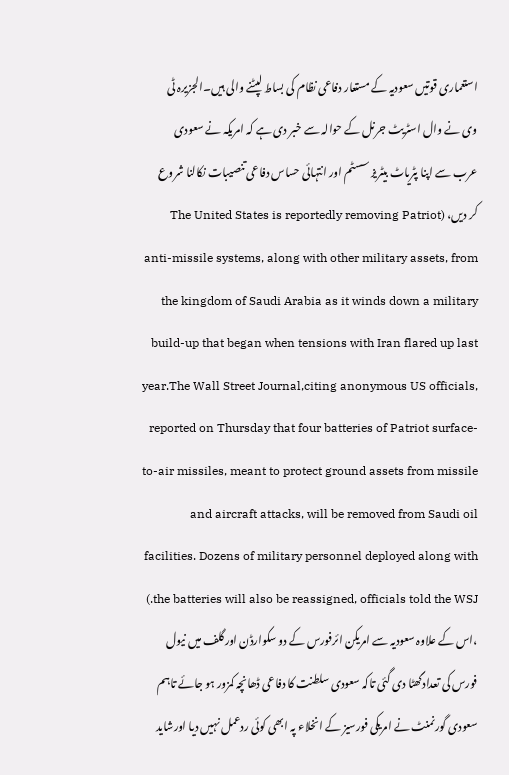استعماری قوتیں سعودیہ کے مستعار دفاعی نظام کی بساط لپٹنے والی ہیں۔الجزیرہ ٹی وی نے وال اسٹریٹ جرنل کے حوالہ سے خبر دی ہے کہ امریکہ نے سعودی عرب سے اپنا پٹریاٹ بیٹریز سسٹم اور انتہائی حساس دفاعی تنصیبات نکالنا شروع کر دیں، (The United States is reportedly removing Patriot anti-missile systems, along with other military assets, from the kingdom of Saudi Arabia as it winds down a military build-up that began when tensions with Iran flared up last year.The Wall Street Journal,citing anonymous US officials, reported on Thursday that four batteries of Patriot surface-to-air missiles, meant to protect ground assets from missile and aircraft attacks, will be removed from Saudi oil facilities. Dozens of military personnel deployed along with the batteries will also be reassigned, officials told the WSJ.) ،اس کے علاوہ سعودیہ سے امریکن ائرفورس کے دو سکوارڈن اورگلف میں نیول فورس کی تعدادگھٹا دی گئی تاکہ سعودی سلطنت کا دفاعی ڈھانچہ کمزور ہو جائے تاہم سعودی گورنمنٹ نے امریکی فورسیز کے انخلاء پہ ابھی کوئی ردعمل نہیں دیا اورشاید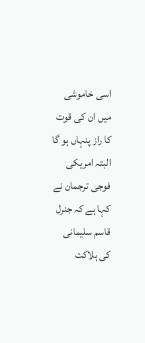اسی خاموشی میں ان کی قوت کا راز پنہاں ہو گا البتہ امریکی فوجی ترجمان نے کہا ہے کہ جنرل قاسم سلیمانی کی ہلاکت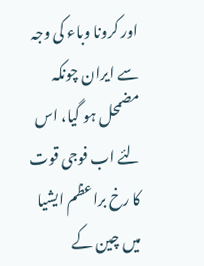اور کرونا وباء کی وجہ سے ایران چونکہ مضمحل ہو گیا، اس لئے اب فوجی قوت کا رخ براعظم ایشیا میں چین کے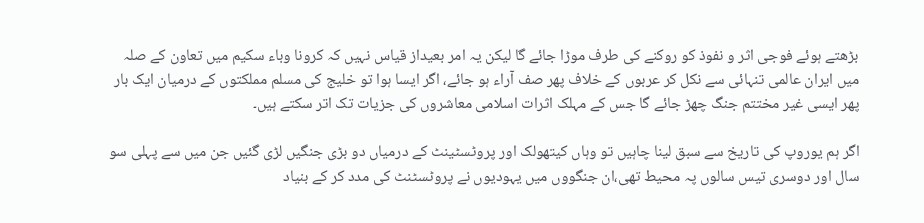بڑھتے ہوئے فوجی اثر و نفوذ کو روکنے کی طرف موڑا جائے گا لیکن یہ امر بعیداز قیاس نہیں کہ کرونا وباء سکیم میں تعاون کے صلہ میں ایران عالمی تنہائی سے نکل کر عربوں کے خلاف پھر صف آراء ہو جائے، اگر ایسا ہوا تو خلیج کی مسلم مملکتوں کے درمیان ایک بار پھر ایسی غیر مختتم جنگ چھڑ جائے گا جس کے مہلک اثرات اسلامی معاشروں کی جزیات تک اتر سکتے ہیں۔

اگر ہم یوروپ کی تاریخ سے سبق لینا چاہیں تو وہاں کیتھولک اور پروٹسٹینٹ کے درمیاں دو بڑی جنگیں لڑی گئیں جن میں سے پہلی سو سال اور دوسری تیس سالوں پہ محیط تھی،ان جنگووں میں یہودیوں نے پروٹسٹنٹ کی مدد کر کے بنیاد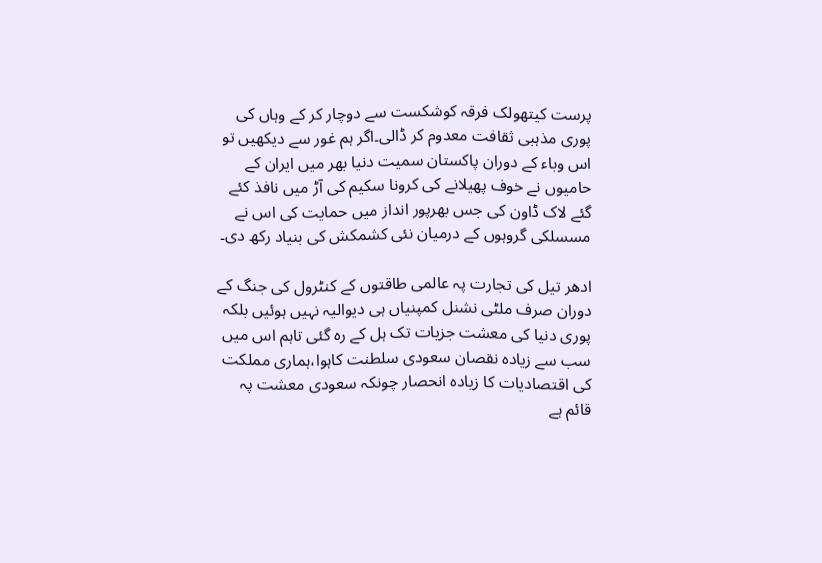پرست کیتھولک فرقہ کوشکست سے دوچار کر کے وہاں کی پوری مذہبی ثقافت معدوم کر ڈالی۔اگر ہم غور سے دیکھیں تو اس وباء کے دوران پاکستان سمیت دنیا بھر میں ایران کے حامیوں نے خوف پھیلانے کی کرونا سکیم کی آڑ میں نافذ کئے گئے لاک ڈاون کی جس بھرپور انداز میں حمایت کی اس نے مسسلکی گروہوں کے درمیان نئی کشمکش کی بنیاد رکھ دی۔

ادھر تیل کی تجارت پہ عالمی طاقتوں کے کنٹرول کی جنگ کے دوران صرف ملٹی نشنل کمپنیاں ہی دیوالیہ نہیں ہوئیں بلکہ پوری دنیا کی معشت جزیات تک ہل کے رہ گئی تاہم اس میں سب سے زیادہ نقصان سعودی سلطنت کاہوا،ہماری مملکت کی اقتصادیات کا زیادہ انحصار چونکہ سعودی معشت پہ قائم ہے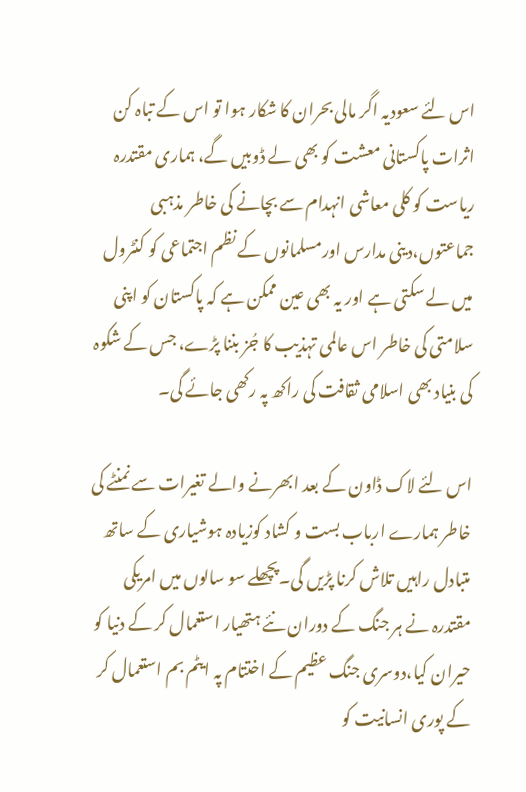اس لئے سعودیہ اگر مالی بحران کا شکار ہوا تو اس کے تباہ کن اثرات پاکستانی معشت کو بھی لے ڈوبیں گے، ہماری مقتدرہ ریاست کو کلی معاشی انہدام سے بچانے کی خاطر مذہبی جماعتوں،دینی مدارس اورمسلمانوں کے نظم اجتماعی کو کنٹرول میں لے سکتی ہے اور یہ بھی عین ممکن ہے کہ پاکستان کو اپنی سلامتی کی خاطر اس عالمی تہذیب کا جُز بننا پڑے، جس کے شکوہ کی بنیاد بھی اسلامی ثقافت کی راکھ پہ رکھی جائے گی۔

اس لئے لاک ڈاون کے بعد ابھرنے والے تغیرات سے نمنٹے کی خاطر ہمارے ارباب بست و کشاد کوزیادہ ہوشیاری کے ساتھ متبادل راہیں تلاش کرنا پڑیں گی۔پچھلے سو سالوں میں امریکی مقتدرہ نے ہر جنگ کے دوران نئے ہتھیار استعمال کر کے دنیا کو حیران کیا،دوسری جنگ عظیم کے اختتام پہ ایٹم بم استعمال کر کے پوری انسانیت کو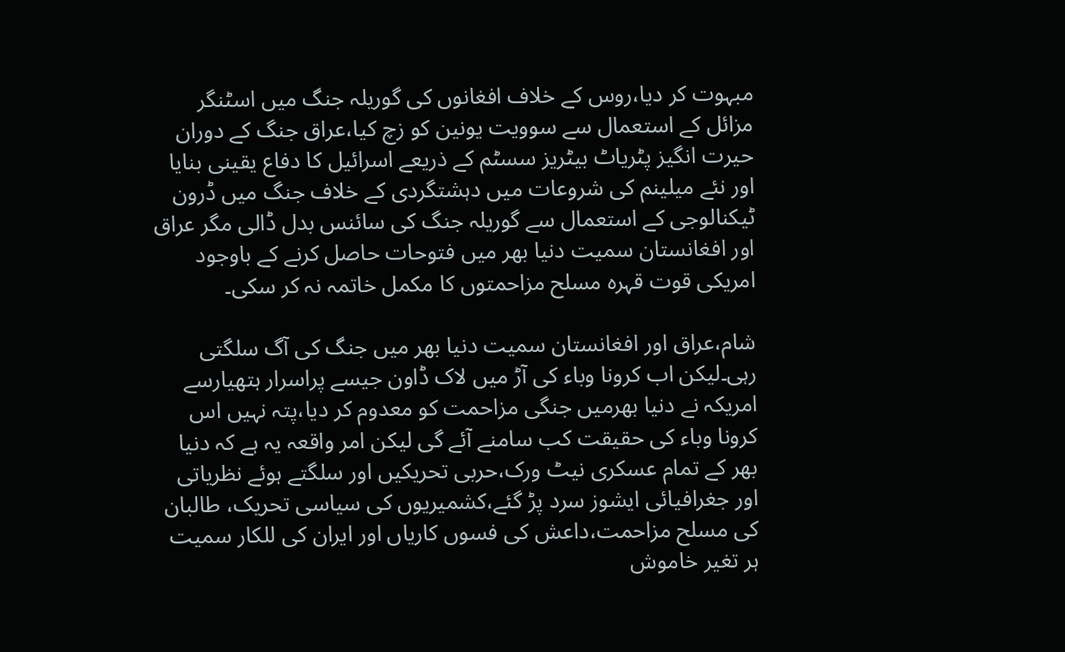مبہوت کر دیا،روس کے خلاف افغانوں کی گوریلہ جنگ میں اسٹنگر مزائل کے استعمال سے سوویت یونین کو زچ کیا،عراق جنگ کے دوران حیرت انگیز پٹریاٹ بیٹریز سسٹم کے ذریعے اسرائیل کا دفاع یقینی بنایا اور نئے میلینم کی شروعات میں دہشتگردی کے خلاف جنگ میں ڈرون ٹیکنالوجی کے استعمال سے گوریلہ جنگ کی سائنس بدل ڈالی مگر عراق اور افغانستان سمیت دنیا بھر میں فتوحات حاصل کرنے کے باوجود امریکی قوت قہرہ مسلح مزاحمتوں کا مکمل خاتمہ نہ کر سکی۔

شام،عراق اور افغانستان سمیت دنیا بھر میں جنگ کی آگ سلگتی رہی۔لیکن اب کرونا وباء کی آڑ میں لاک ڈاون جیسے پراسرار ہتھیارسے امریکہ نے دنیا بھرمیں جنگی مزاحمت کو معدوم کر دیا،پتہ نہیں اس کرونا وباء کی حقیقت کب سامنے آئے گی لیکن امر واقعہ یہ ہے کہ دنیا بھر کے تمام عسکری نیٹ ورک،حربی تحریکیں اور سلگتے ہوئے نظریاتی اور جغرافیائی ایشوز سرد پڑ گئے،کشمیریوں کی سیاسی تحریک، طالبان کی مسلح مزاحمت،داعش کی فسوں کاریاں اور ایران کی للکار سمیت ہر تغیر خاموش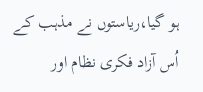ہو گیا،ریاستوں نے مذہب کے اُس آزاد فکری نظام اور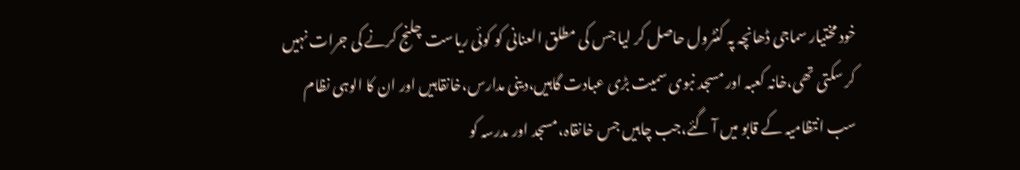خود مختیار سماجی ڈھانچہ پہ کنٹرول حاصل کر لیا جس کی مطلق العنانی کو کوئی ریاست چلنج کرنے کی جرات نہیں کر سکتی تھی،خانہ کعبہ اور مسجد نبوی سمیت بڑی عبادت گاہیں،دینی مدارس،خانقاہیں اور ان کا الوہی نظام سب انتظامیہ کے قابو میں آ گئے،جب چاہیں جس خانقاہ،مسجد اور مدرسہ کو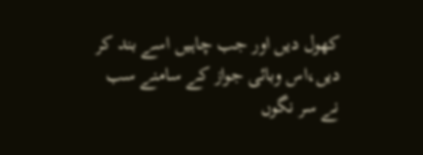کھول دیں اور جب چاہیں اسے بند کر دیں،اس وبائی جواز کے سامنے سب نے سر نگوں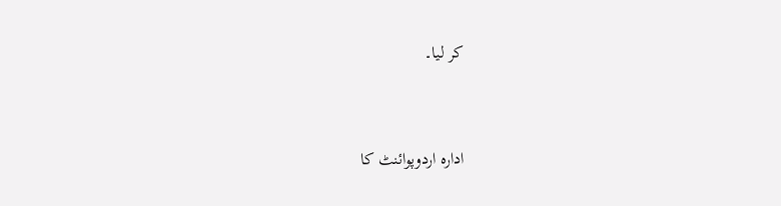کر لیا۔


ادارہ اردوپوائنٹ کا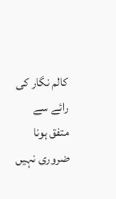کالم نگار کی رائے سے متفق ہونا ضروری نہیں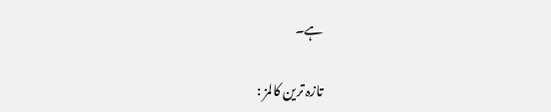ہے۔

تازہ ترین کالمز :